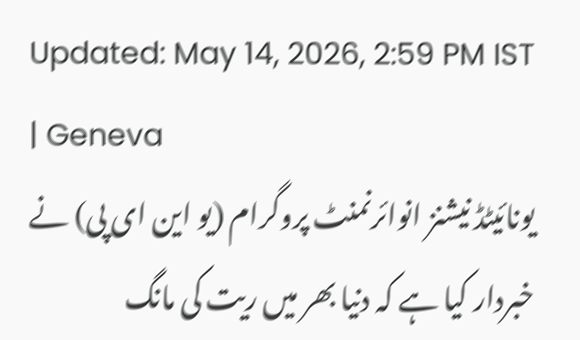Updated: May 14, 2026, 2:59 PM IST
| Geneva
یونائیٹڈ نیشنز انوائرنمنٹ پروگرام (یو این ای پی) نے خبردار کیا ہے کہ دنیا بھر میں ریت کی مانگ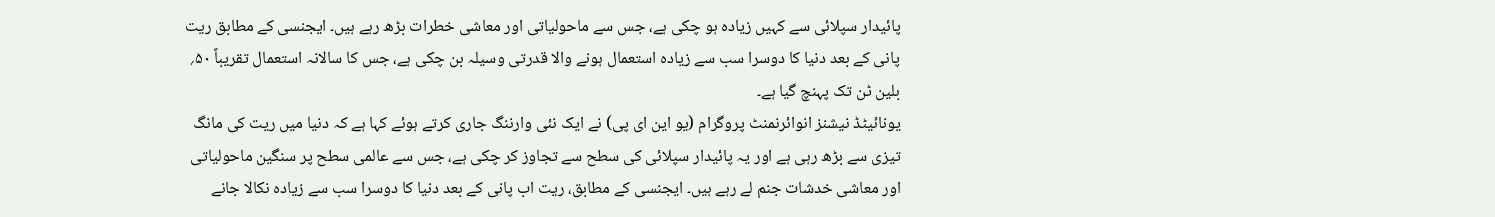پائیدار سپلائی سے کہیں زیادہ ہو چکی ہے، جس سے ماحولیاتی اور معاشی خطرات بڑھ رہے ہیں۔ ایجنسی کے مطابق ریت پانی کے بعد دنیا کا دوسرا سب سے زیادہ استعمال ہونے والا قدرتی وسیلہ بن چکی ہے، جس کا سالانہ استعمال تقریباً ۵۰؍ بلین ٹن تک پہنچ گیا ہے۔
یونائیٹڈ نیشنز انوائرنمنٹ پروگرام (یو این ای پی) نے ایک نئی وارننگ جاری کرتے ہوئے کہا ہے کہ دنیا میں ریت کی مانگ تیزی سے بڑھ رہی ہے اور یہ پائیدار سپلائی کی سطح سے تجاوز کر چکی ہے، جس سے عالمی سطح پر سنگین ماحولیاتی اور معاشی خدشات جنم لے رہے ہیں۔ ایجنسی کے مطابق، ریت اب پانی کے بعد دنیا کا دوسرا سب سے زیادہ نکالا جانے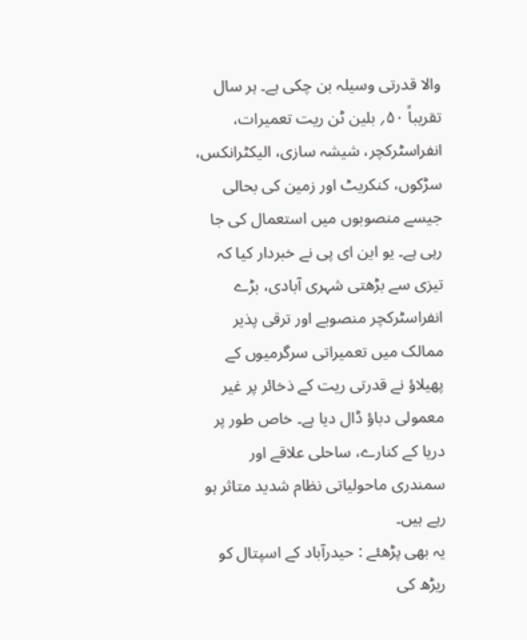والا قدرتی وسیلہ بن چکی ہے۔ ہر سال تقریباً ۵۰؍ بلین ٹن ریت تعمیرات، انفراسٹرکچر، شیشہ سازی، الیکٹرانکس، سڑکوں، کنکریٹ اور زمین کی بحالی جیسے منصوبوں میں استعمال کی جا رہی ہے۔ یو این ای پی نے خبردار کیا کہ تیزی سے بڑھتی شہری آبادی، بڑے انفراسٹرکچر منصوبے اور ترقی پذیر ممالک میں تعمیراتی سرگرمیوں کے پھیلاؤ نے قدرتی ریت کے ذخائر پر غیر معمولی دباؤ ڈال دیا ہے۔ خاص طور پر دریا کے کنارے، ساحلی علاقے اور سمندری ماحولیاتی نظام شدید متاثر ہو رہے ہیں۔
یہ بھی پڑھئے : حیدرآباد کے اسپتال کو ریڑھ کی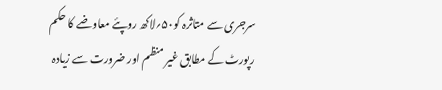سرجری سے متاثرہ کو۵۰؍لاکھ روپئے معاوضے کا حکم
رپورٹ کے مطابق غیر منظم اور ضرورت سے زیادہ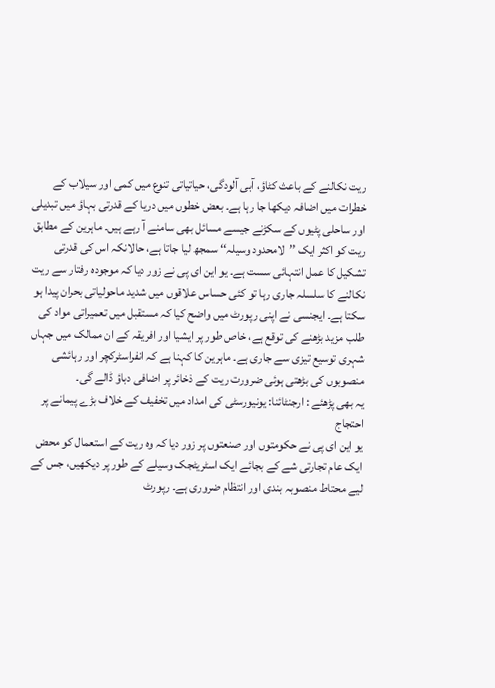ریت نکالنے کے باعث کٹاؤ، آبی آلودگی، حیاتیاتی تنوع میں کمی اور سیلاب کے خطرات میں اضافہ دیکھا جا رہا ہے۔ بعض خطوں میں دریا کے قدرتی بہاؤ میں تبدیلی اور ساحلی پٹیوں کے سکڑنے جیسے مسائل بھی سامنے آ رہے ہیں۔ ماہرین کے مطابق ریت کو اکثر ایک ’’لامحدود وسیلہ‘‘ سمجھ لیا جاتا ہے، حالانکہ اس کی قدرتی تشکیل کا عمل انتہائی سست ہے۔ یو این ای پی نے زور دیا کہ موجودہ رفتار سے ریت نکالنے کا سلسلہ جاری رہا تو کئی حساس علاقوں میں شدید ماحولیاتی بحران پیدا ہو سکتا ہے۔ ایجنسی نے اپنی رپورٹ میں واضح کیا کہ مستقبل میں تعمیراتی مواد کی طلب مزید بڑھنے کی توقع ہے، خاص طور پر ایشیا اور افریقہ کے ان ممالک میں جہاں شہری توسیع تیزی سے جاری ہے۔ ماہرین کا کہنا ہے کہ انفراسٹرکچر اور رہائشی منصوبوں کی بڑھتی ہوئی ضرورت ریت کے ذخائر پر اضافی دباؤ ڈالے گی۔
یہ بھی پڑھئے : ارجنٹائنا: یونیورسٹی کی امداد میں تخفیف کے خلاف بڑے پیمانے پر احتجاج
یو این ای پی نے حکومتوں اور صنعتوں پر زور دیا کہ وہ ریت کے استعمال کو محض ایک عام تجارتی شے کے بجائے ایک اسٹریٹجک وسیلے کے طور پر دیکھیں، جس کے لیے محتاط منصوبہ بندی اور انتظام ضروری ہے۔ رپورٹ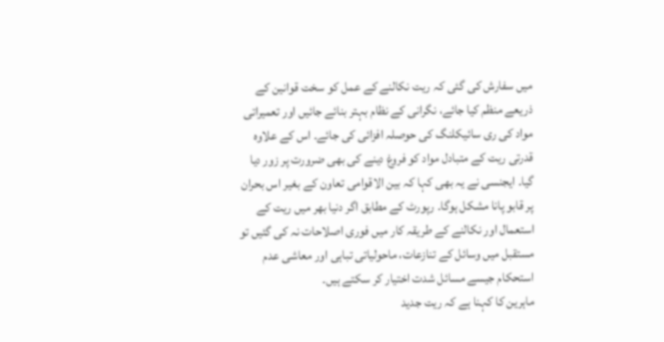میں سفارش کی گئی کہ ریت نکالنے کے عمل کو سخت قوانین کے ذریعے منظم کیا جائے، نگرانی کے نظام بہتر بنائے جائیں اور تعمیراتی مواد کی ری سائیکلنگ کی حوصلہ افزائی کی جائے۔ اس کے علاوہ قدرتی ریت کے متبادل مواد کو فروغ دینے کی بھی ضرورت پر زور دیا گیا۔ ایجنسی نے یہ بھی کہا کہ بین الاقوامی تعاون کے بغیر اس بحران پر قابو پانا مشکل ہوگا۔ رپورٹ کے مطابق اگر دنیا بھر میں ریت کے استعمال اور نکالنے کے طریقہ کار میں فوری اصلاحات نہ کی گئیں تو مستقبل میں وسائل کے تنازعات، ماحولیاتی تباہی اور معاشی عدم استحکام جیسے مسائل شدت اختیار کر سکتے ہیں۔
ماہرین کا کہنا ہے کہ ریت جدید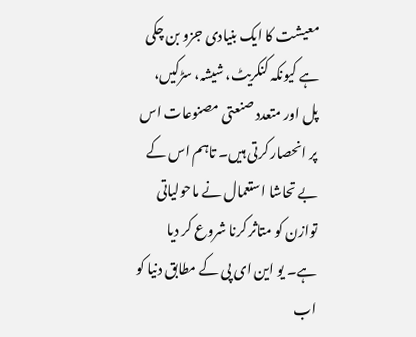معیشت کا ایک بنیادی جزو بن چکی ہے کیونکہ کنکریٹ، شیشہ، سڑکیں، پل اور متعدد صنعتی مصنوعات اس پر انحصار کرتی ہیں۔ تاہم اس کے بے تحاشا استعمال نے ماحولیاتی توازن کو متاثر کرنا شروع کر دیا ہے۔ یو این ای پی کے مطابق دنیا کو اب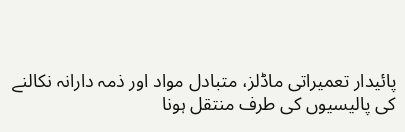پائیدار تعمیراتی ماڈلز، متبادل مواد اور ذمہ دارانہ نکالنے کی پالیسیوں کی طرف منتقل ہونا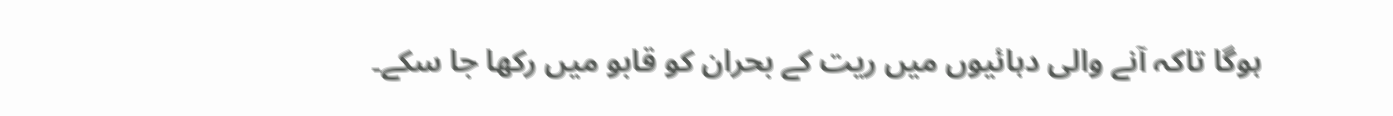ہوگا تاکہ آنے والی دہائیوں میں ریت کے بحران کو قابو میں رکھا جا سکے۔